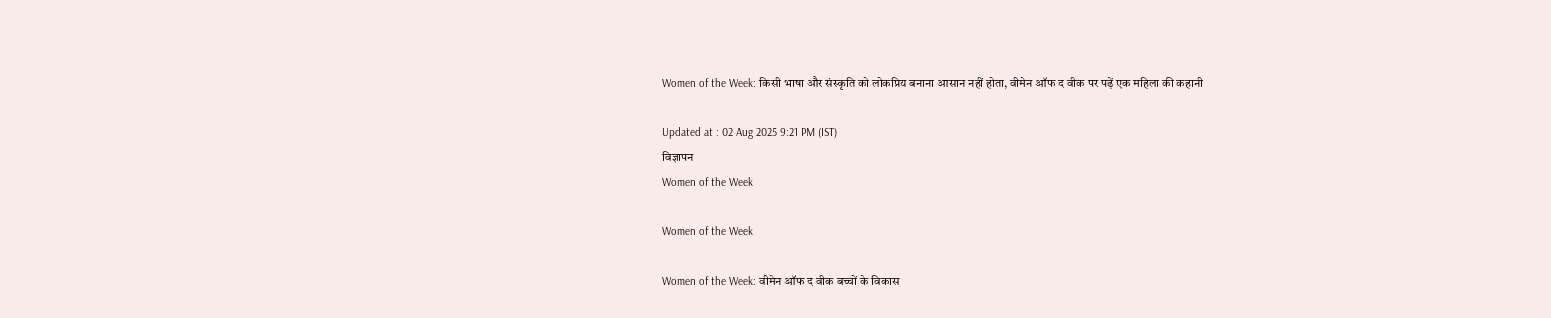Women of the Week: किसी भाषा और संस्कृति को लोकप्रिय बनाना आसान नहीं होता, वीमेन ऑफ द वीक पर पढ़ें एक महिला की कहानी

Updated at : 02 Aug 2025 9:21 PM (IST)
विज्ञापन
Women of the Week

Women of the Week

Women of the Week: वीमेन ऑफ द वीक बच्चों के विकास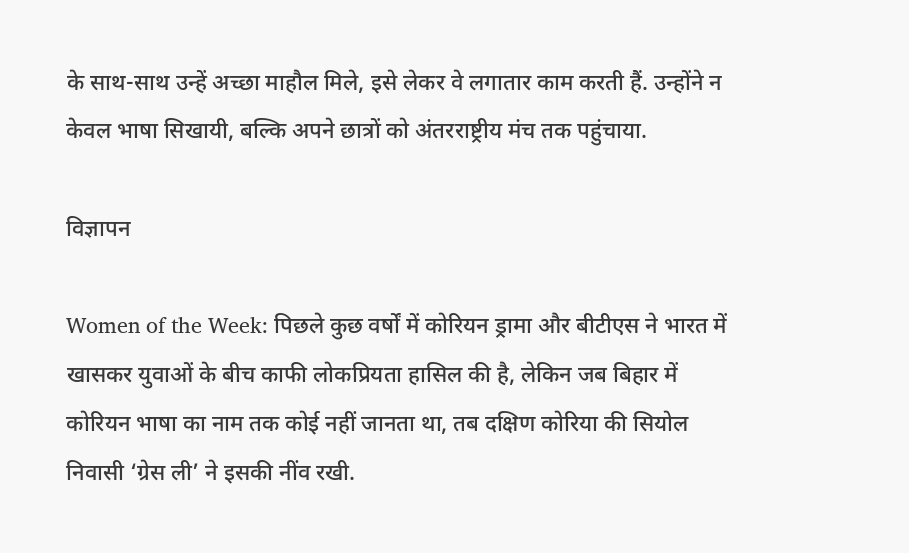के साथ-साथ उन्हें अच्छा माहौल मिले, इसे लेकर वे लगातार काम करती हैं. उन्होंने न केवल भाषा सिखायी, बल्कि अपने छात्रों को अंतरराष्ट्रीय मंच तक पहुंचाया.

विज्ञापन

Women of the Week: पिछले कुछ वर्षों में कोरियन ड्रामा और बीटीएस ने भारत में खासकर युवाओं के बीच काफी लोकप्रियता हासिल की है, लेकिन जब बिहार में कोरियन भाषा का नाम तक कोई नहीं जानता था, तब दक्षिण कोरिया की सियोल निवासी ‘ग्रेस ली’ ने इसकी नींव रखी.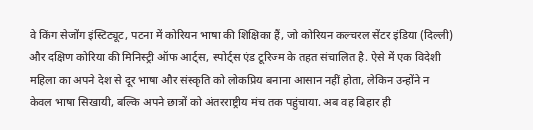वे किंग सेजोंग इंस्टिट्यूट, पटना में कोरियन भाषा की शिक्षिका हैं, जो कोरियन कल्चरल सेंटर इंडिया (दिल्ली) और दक्षिण कोरिया की मिनिस्ट्री ऑफ आर्ट्स, स्पोर्ट्स एंड टूरिज्म के तहत संचालित है. ऐसे में एक विदेशी महिला का अपने देश से दूर भाषा और संस्कृति को लोकप्रिय बनाना आसान नहीं होता, लेकिन उन्होंने न केवल भाषा सिखायी, बल्कि अपने छात्रों को अंतरराष्ट्रीय मंच तक पहुंचाया. अब वह बिहार ही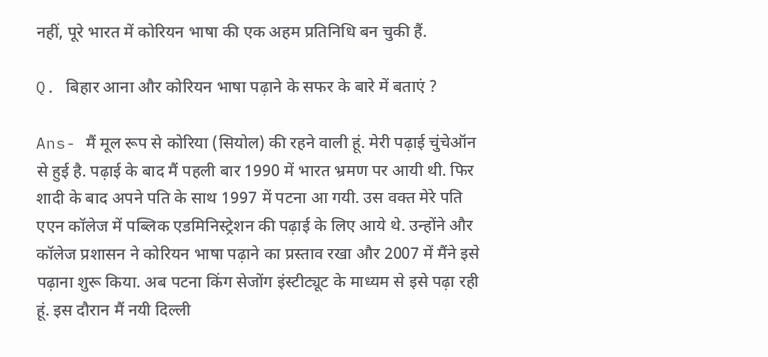नहीं, पूरे भारत में कोरियन भाषा की एक अहम प्रतिनिधि बन चुकी हैं.

Q. बिहार आना और कोरियन भाषा पढ़ाने के सफर के बारे में बताएं ?

Ans- मैं मूल रूप से कोरिया (सियोल) की रहने वाली हूं. मेरी पढ़ाई चुंचेऑन से हुई है. पढ़ाई के बाद मैं पहली बार 1990 में भारत भ्रमण पर आयी थी. फिर शादी के बाद अपने पति के साथ 1997 में पटना आ गयी. उस वक्त मेरे पति एएन कॉलेज में पब्लिक एडमिनिस्ट्रेशन की पढ़ाई के लिए आये थे. उन्होंने और कॉलेज प्रशासन ने कोरियन भाषा पढ़ाने का प्रस्ताव रखा और 2007 में मैंने इसे पढ़ाना शुरू किया. अब पटना किंग सेजोंग इंस्टीट्यूट के माध्यम से इसे पढ़ा रही हूं. इस दौरान मैं नयी दिल्ली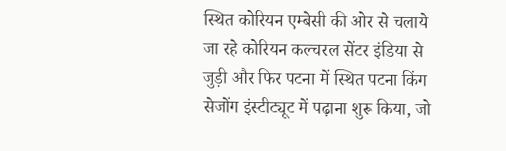स्थित कोरियन एम्बेसी की ओर से चलाये जा रहे कोरियन कल्चरल सेंटर इंडिया से जुड़ी और फिर पटना में स्थित पटना किंग सेजोंग इंस्टीट्यूट में पढ़ाना शुरू किया, जो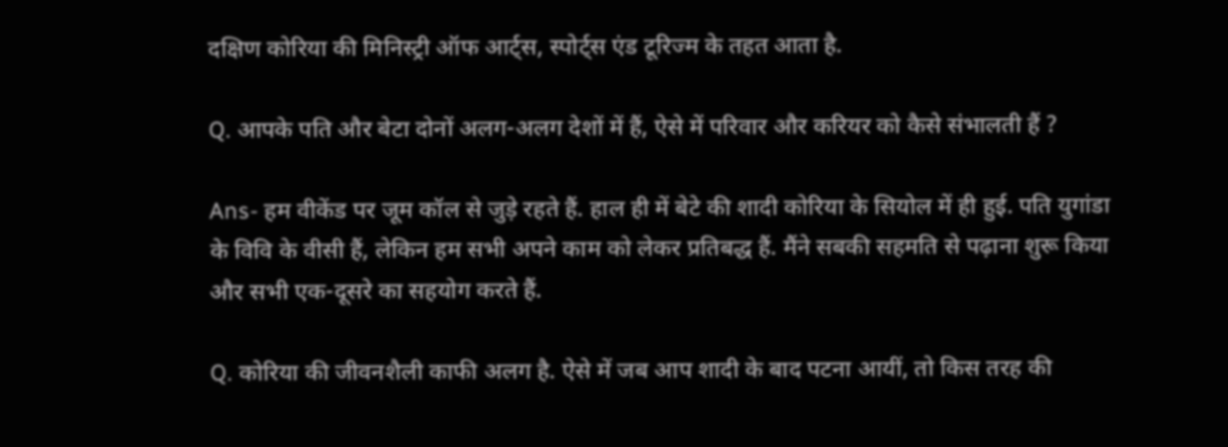दक्षिण कोरिया की मिनिस्ट्री ऑफ आर्ट्स, स्पोर्ट्स एंड टूरिज्म के तहत आता है.

Q. आपके पति और बेटा दोनों अलग-अलग देशों में हैं, ऐसे में परिवार और करियर को कैसे संभालती हैं ?

Ans- हम वीकेंड पर जूम कॉल से जुड़े रहते हैं. हाल ही में बेटे की शादी कोरिया के सियोल में ही हुई. पति युगांडा के विवि के वीसी हैं, लेकिन हम सभी अपने काम को लेकर प्रतिबद्ध हैं. मैंने सबकी सहमति से पढ़ाना शुरू किया और सभी एक-दूसरे का सहयोग करते हैं.

Q. कोरिया की जीवनशैली काफी अलग है. ऐसे में जब आप शादी के बाद पटना आयीं, तो किस तरह की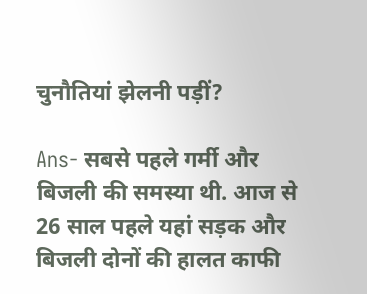चुनौतियां झेलनी पड़ीं?

Ans- सबसे पहले गर्मी और बिजली की समस्या थी. आज से 26 साल पहले यहां सड़क और बिजली दोनों की हालत काफी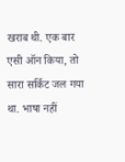खराब थी. एक बार एसी ऑन किया, तो सारा सर्किट जल गया था. भाषा नहीं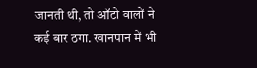जानती थी, तो ऑटो वालों ने कई बार ठगा. खानपान में भी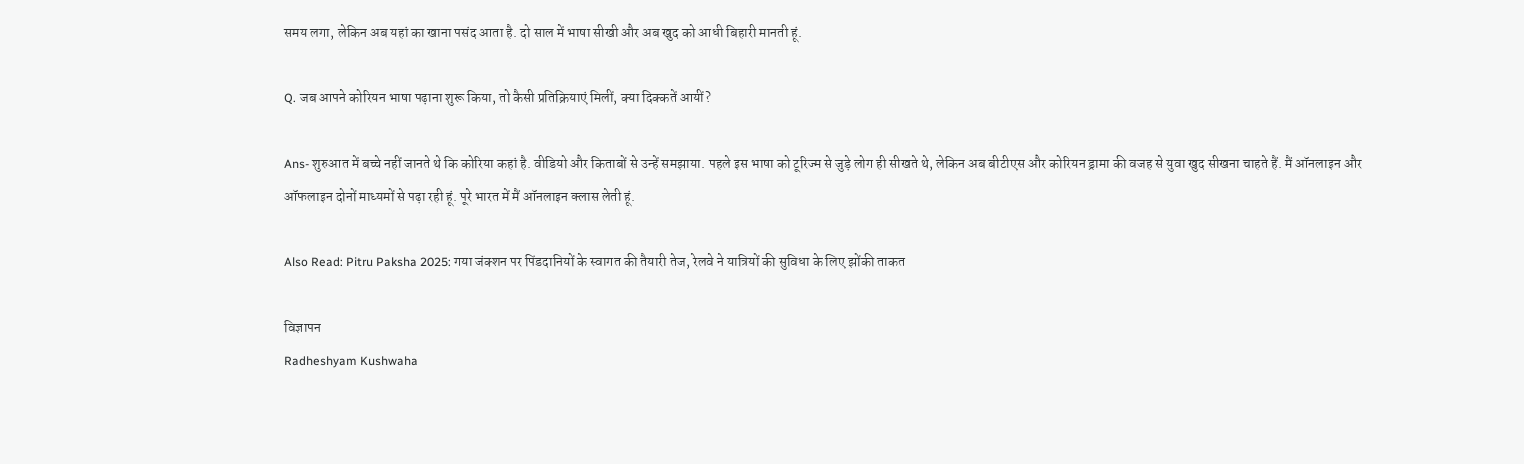समय लगा, लेकिन अब यहां का खाना पसंद आता है. दो साल में भाषा सीखी और अब खुद को आधी बिहारी मानती हूं.

Q. जब आपने कोरियन भाषा पढ़ाना शुरू किया, तो कैसी प्रतिक्रियाएं मिलीं, क्या दिक्कतें आयीं?

Ans- शुरुआत में बच्चे नहीं जानते थे कि कोरिया कहां है. वीडियो और किताबों से उन्हें समझाया. पहले इस भाषा को टूरिज्म से जुड़े लोग ही सीखते थे, लेकिन अब बीटीएस और कोरियन ड्रामा की वजह से युवा खुद सीखना चाहते हैं. मैं ऑनलाइन और ऑफलाइन दोनों माध्यमों से पढ़ा रही हूं. पूरे भारत में मैं ऑनलाइन क्लास लेती हूं.

Also Read: Pitru Paksha 2025: गया जंक्शन पर पिंडदानियों के स्वागत की तैयारी तेज, रेलवे ने यात्रियों की सुविधा के लिए झोंकी ताकत

विज्ञापन
Radheshyam Kushwaha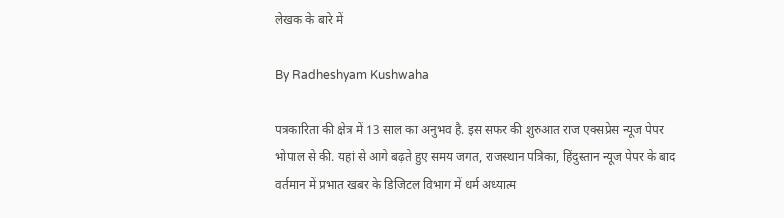लेखक के बारे में

By Radheshyam Kushwaha

पत्रकारिता की क्षेत्र में 13 साल का अनुभव है. इस सफर की शुरुआत राज एक्सप्रेस न्यूज पेपर भोपाल से की. यहां से आगे बढ़ते हुए समय जगत, राजस्थान पत्रिका, हिंदुस्तान न्यूज पेपर के बाद वर्तमान में प्रभात खबर के डिजिटल विभाग में धर्म अध्यात्म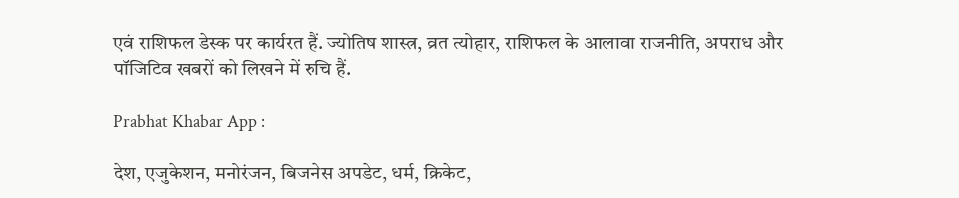एवं राशिफल डेस्क पर कार्यरत हैं. ज्योतिष शास्त्र, व्रत त्योहार, राशिफल के आलावा राजनीति, अपराध और पॉजिटिव खबरों को लिखने में रुचि हैं.

Prabhat Khabar App :

देश, एजुकेशन, मनोरंजन, बिजनेस अपडेट, धर्म, क्रिकेट,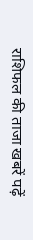राशिफल की ताजा खबरें पढ़ें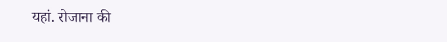यहां. रोजाना की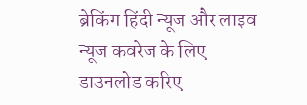ब्रेकिंग हिंदी न्यूज और लाइव न्यूज कवरेज के लिए डाउनलोड करिए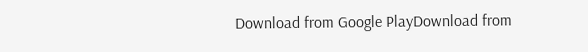Download from Google PlayDownload from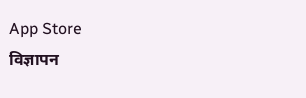App Store
विज्ञापन